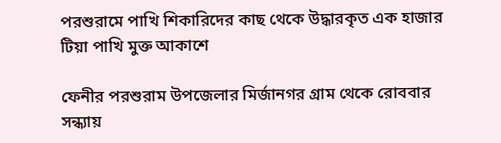পরশুরামে পাখি শিকারিদের কাছ থেকে উদ্ধারকৃত এক হাজার টিয়া পাখি মুক্ত আকাশে

ফেনীর পরশুরাম উপজেলার মির্জানগর গ্রাম থেকে রোববার সন্ধ্যায়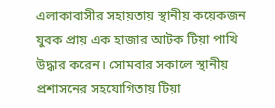এলাকাবাসীর সহায়তায় স্থানীয় কয়েকজন যুবক প্রায় এক হাজার আটক টিয়া পাখি উদ্ধার করেন। সোমবার সকালে স্থানীয় প্রশাসনের সহযোগিতায় টিয়া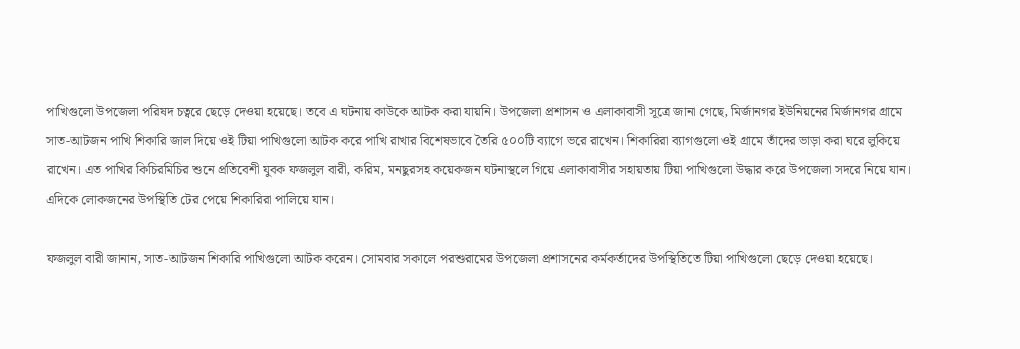পাখিগুলো উপজেলা পরিষদ চত্বরে ছেড়ে দেওয়া হয়েছে। তবে এ ঘটনায় কাউকে আটক করা যায়নি। উপজেলা প্রশাসন ও এলাকাবাসী সূত্রে জানা গেছে, মির্জানগর ইউনিয়নের মির্জানগর গ্রামে সাত-আটজন পাখি শিকারি জাল দিয়ে ওই টিয়া পাখিগুলো আটক করে পাখি রাখার বিশেষভাবে তৈরি ৫০০টি ব্যাগে ভরে রাখেন। শিকারিরা ব্যাগগুলো ওই গ্রামে তাঁদের ভাড়া করা ঘরে লুকিয়ে রাখেন। এত পাখির কিচিরমিচির শুনে প্রতিবেশী যুবক ফজলুল বারী, করিম, মনছুরসহ কয়েকজন ঘটনাস্থলে গিয়ে এলাকাবাসীর সহায়তায় টিয়া পাখিগুলো উদ্ধার করে উপজেলা সদরে নিয়ে যান। এদিকে লোকজনের উপস্থিতি টের পেয়ে শিকারিরা পালিয়ে যান।

ফজলুল বারী জানান, সাত-আটজন শিকারি পাখিগুলো আটক করেন। সোমবার সকালে পরশুরামের উপজেলা প্রশাসনের কর্মকর্তাদের উপস্থিতিতে টিয়া পাখিগুলো ছেড়ে দেওয়া হয়েছে।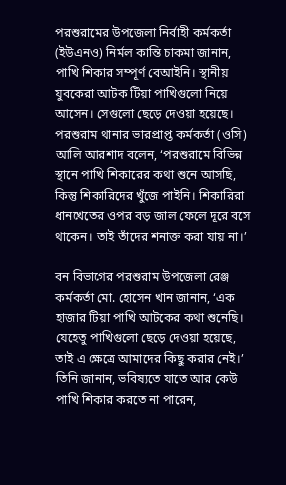পরশুরামের উপজেলা নির্বাহী কর্মকর্তা (ইউএনও) নির্মল কান্তি চাকমা জানান, পাখি শিকার সম্পূর্ণ বেআইনি। স্থানীয় যুবকেরা আটক টিয়া পাখিগুলো নিয়ে আসেন। সেগুলো ছেড়ে দেওয়া হয়েছে। পরশুরাম থানার ভারপ্রাপ্ত কর্মকর্তা (ওসি) আলি আরশাদ বলেন, ‘পরশুরামে বিভিন্ন স্থানে পাখি শিকারের কথা শুনে আসছি, কিন্তু শিকারিদের খুঁজে পাইনি। শিকারিরা ধানখেতের ওপর বড় জাল ফেলে দূরে বসে থাকেন। তাই তাঁদের শনাক্ত করা যায় না।’

বন বিভাগের পরশুরাম উপজেলা রেঞ্জ কর্মকর্তা মো. হোসেন খান জানান, ‘এক হাজার টিয়া পাখি আটকের কথা শুনেছি। যেহেতু পাখিগুলো ছেড়ে দেওয়া হয়েছে, তাই এ ক্ষেত্রে আমাদের কিছু করার নেই।’ তিনি জানান, ভবিষ্যতে যাতে আর কেউ পাখি শিকার করতে না পারেন,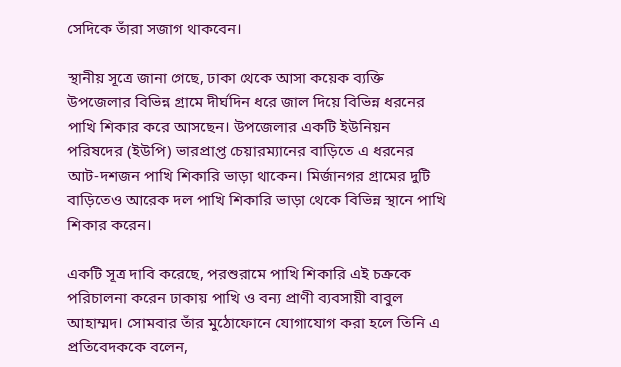সেদিকে তাঁরা সজাগ থাকবেন।

স্থানীয় সূত্রে জানা গেছে, ঢাকা থেকে আসা কয়েক ব্যক্তি উপজেলার বিভিন্ন গ্রামে দীর্ঘদিন ধরে জাল দিয়ে বিভিন্ন ধরনের পাখি শিকার করে আসছেন। উপজেলার একটি ইউনিয়ন পরিষদের (ইউপি) ভারপ্রাপ্ত চেয়ারম্যানের বাড়িতে এ ধরনের আট-দশজন পাখি শিকারি ভাড়া থাকেন। মির্জানগর গ্রামের দুটি বাড়িতেও আরেক দল পাখি শিকারি ভাড়া থেকে বিভিন্ন স্থানে পাখি শিকার করেন।

একটি সূত্র দাবি করেছে, পরশুরামে পাখি শিকারি এই চক্রকে পরিচালনা করেন ঢাকায় পাখি ও বন্য প্রাণী ব্যবসায়ী বাবুল আহাম্মদ। সোমবার তাঁর মুঠোফোনে যোগাযোগ করা হলে তিনি এ প্রতিবেদককে বলেন,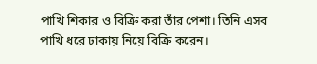পাখি শিকার ও বিক্রি করা তাঁর পেশা। তিনি এসব পাখি ধরে ঢাকায় নিয়ে বিক্রি করেন।